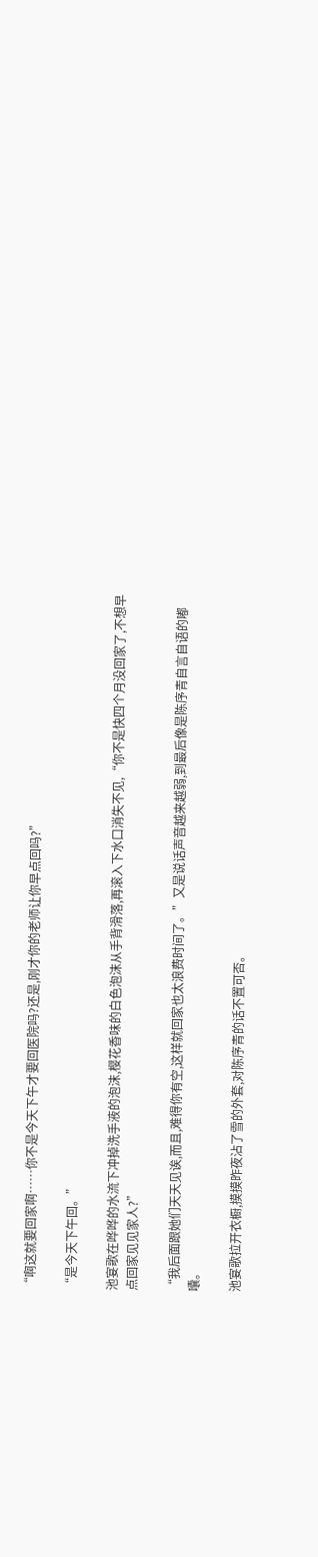“啊这就要回家啊……你不是今天下午才要回医院吗?还是,刚才你的老师让你早点回吗?”

“是今天下午回。”

池宴歌在哗哗的水流下冲掉洗手液的泡沫,樱花香味的白色泡沫从手背滑落,再滚入下水口消失不见,“你不是快四个月没回家了,不想早点回家见见家人?”

“我后面跟她们天天见诶,而且,难得你有空,这样就回家也太浪费时间了。”又是说话声音越来越弱,到最后像是陈序青自言自语的嘟囔。

池宴歌拉开衣橱,摸摸昨夜沾了雪的外套,对陈序青的话不置可否。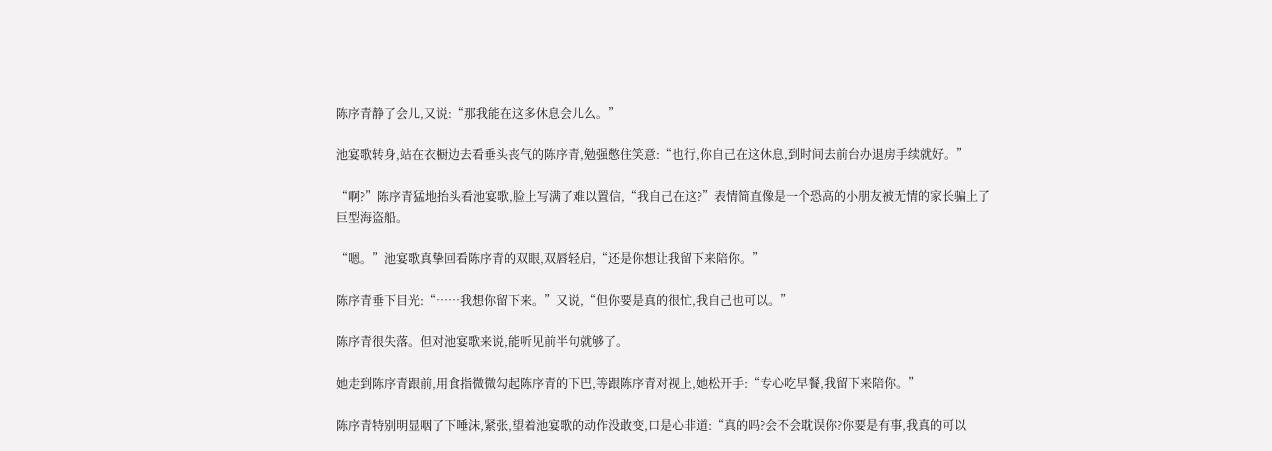陈序青静了会儿,又说:“那我能在这多休息会儿么。”

池宴歌转身,站在衣橱边去看垂头丧气的陈序青,勉强憋住笑意:“也行,你自己在这休息,到时间去前台办退房手续就好。”

“啊?”陈序青猛地抬头看池宴歌,脸上写满了难以置信,“我自己在这?”表情简直像是一个恐高的小朋友被无情的家长骗上了巨型海盗船。

“嗯。”池宴歌真挚回看陈序青的双眼,双唇轻启,“还是你想让我留下来陪你。”

陈序青垂下目光:“……我想你留下来。”又说,“但你要是真的很忙,我自己也可以。”

陈序青很失落。但对池宴歌来说,能听见前半句就够了。

她走到陈序青跟前,用食指微微勾起陈序青的下巴,等跟陈序青对视上,她松开手:“专心吃早餐,我留下来陪你。”

陈序青特别明显咽了下唾沫,紧张,望着池宴歌的动作没敢变,口是心非道:“真的吗?会不会耽误你?你要是有事,我真的可以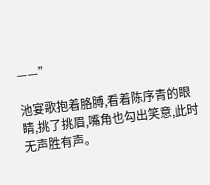——”

池宴歌抱着胳膊,看着陈序青的眼睛,挑了挑眉,嘴角也勾出笑意,此时无声胜有声。